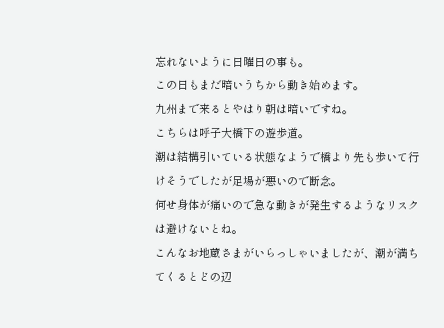忘れないように日曜日の事も。
この日もまだ暗いうちから動き始めます。
九州まで来るとやはり朝は暗いですね。
こちらは呼子大橋下の遊歩道。
潮は結構引いている状態なようで橋より先も歩いて行けそうでしたが足場が悪いので断念。
何せ身体が痛いので急な動きが発生するようなリスクは避けないとね。
こんなお地蔵さまがいらっしゃいましたが、潮が満ちてくるとどの辺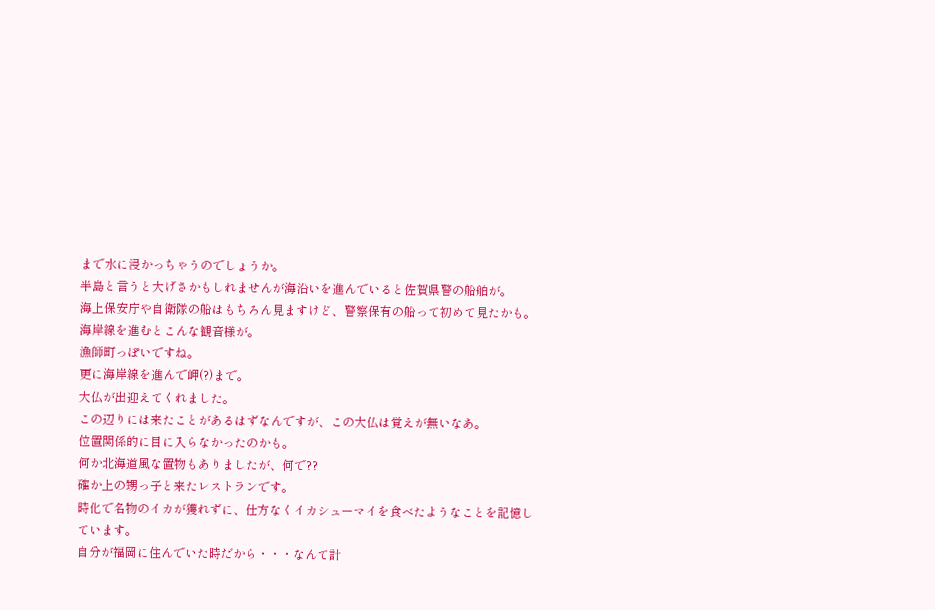まで水に浸かっちゃうのでしょうか。
半島と言うと大げさかもしれませんが海沿いを進んでいると佐賀県警の船舶が。
海上保安庁や自衛隊の船はもちろん見ますけど、警察保有の船って初めて見たかも。
海岸線を進むとこんな観音様が。
漁師町っぽいですね。
更に海岸線を進んで岬(?)まで。
大仏が出迎えてくれました。
この辺りには来たことがあるはずなんですが、この大仏は覚えが無いなあ。
位置関係的に目に入らなかったのかも。
何か北海道風な置物もありましたが、何で??
確か上の甥っ子と来たレストランです。
時化で名物のイカが獲れずに、仕方なくイカシューマイを食べたようなことを記憶しています。
自分が福岡に住んでいた時だから・・・なんて計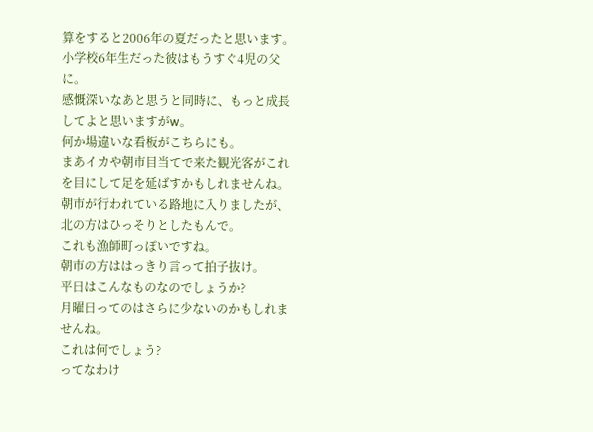算をすると2006年の夏だったと思います。
小学校6年生だった彼はもうすぐ4児の父に。
感慨深いなあと思うと同時に、もっと成長してよと思いますがw。
何か場違いな看板がこちらにも。
まあイカや朝市目当てで来た観光客がこれを目にして足を延ばすかもしれませんね。
朝市が行われている路地に入りましたが、北の方はひっそりとしたもんで。
これも漁師町っぽいですね。
朝市の方ははっきり言って拍子抜け。
平日はこんなものなのでしょうか?
月曜日ってのはさらに少ないのかもしれませんね。
これは何でしょう?
ってなわけ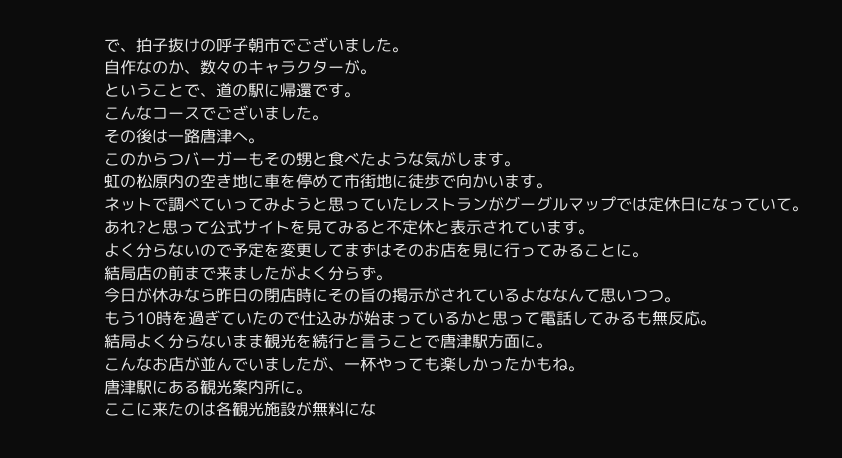で、拍子抜けの呼子朝市でございました。
自作なのか、数々のキャラクターが。
ということで、道の駅に帰還です。
こんなコースでございました。
その後は一路唐津へ。
このからつバーガーもその甥と食べたような気がします。
虹の松原内の空き地に車を停めて市街地に徒歩で向かいます。
ネットで調べていってみようと思っていたレストランがグーグルマップでは定休日になっていて。
あれ?と思って公式サイトを見てみると不定休と表示されています。
よく分らないので予定を変更してまずはそのお店を見に行ってみることに。
結局店の前まで来ましたがよく分らず。
今日が休みなら昨日の閉店時にその旨の掲示がされているよななんて思いつつ。
もう10時を過ぎていたので仕込みが始まっているかと思って電話してみるも無反応。
結局よく分らないまま観光を続行と言うことで唐津駅方面に。
こんなお店が並んでいましたが、一杯やっても楽しかったかもね。
唐津駅にある観光案内所に。
ここに来たのは各観光施設が無料にな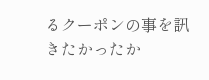るクーポンの事を訊きたかったか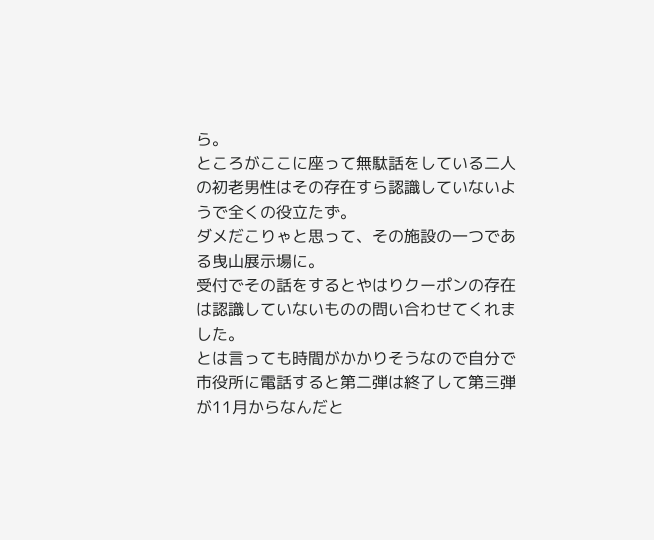ら。
ところがここに座って無駄話をしている二人の初老男性はその存在すら認識していないようで全くの役立たず。
ダメだこりゃと思って、その施設の一つである曳山展示場に。
受付でその話をするとやはりクーポンの存在は認識していないものの問い合わせてくれました。
とは言っても時間がかかりそうなので自分で市役所に電話すると第二弾は終了して第三弾が11月からなんだと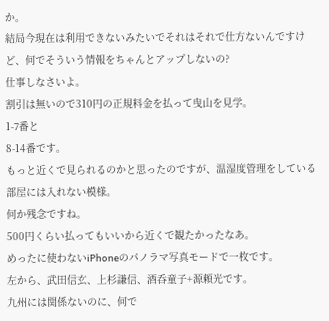か。
結局今現在は利用できないみたいでそれはそれで仕方ないんですけど、何でそういう情報をちゃんとアップしないの?
仕事しなさいよ。
割引は無いので310円の正規料金を払って曳山を見学。
1-7番と
8-14番です。
もっと近くで見られるのかと思ったのですが、温湿度管理をしている部屋には入れない模様。
何か残念ですね。
500円くらい払ってもいいから近くで観たかったなあ。
めったに使わないiPhoneのパノラマ写真モードで一枚です。
左から、武田信玄、上杉謙信、酒呑童子+源頼光です。
九州には関係ないのに、何で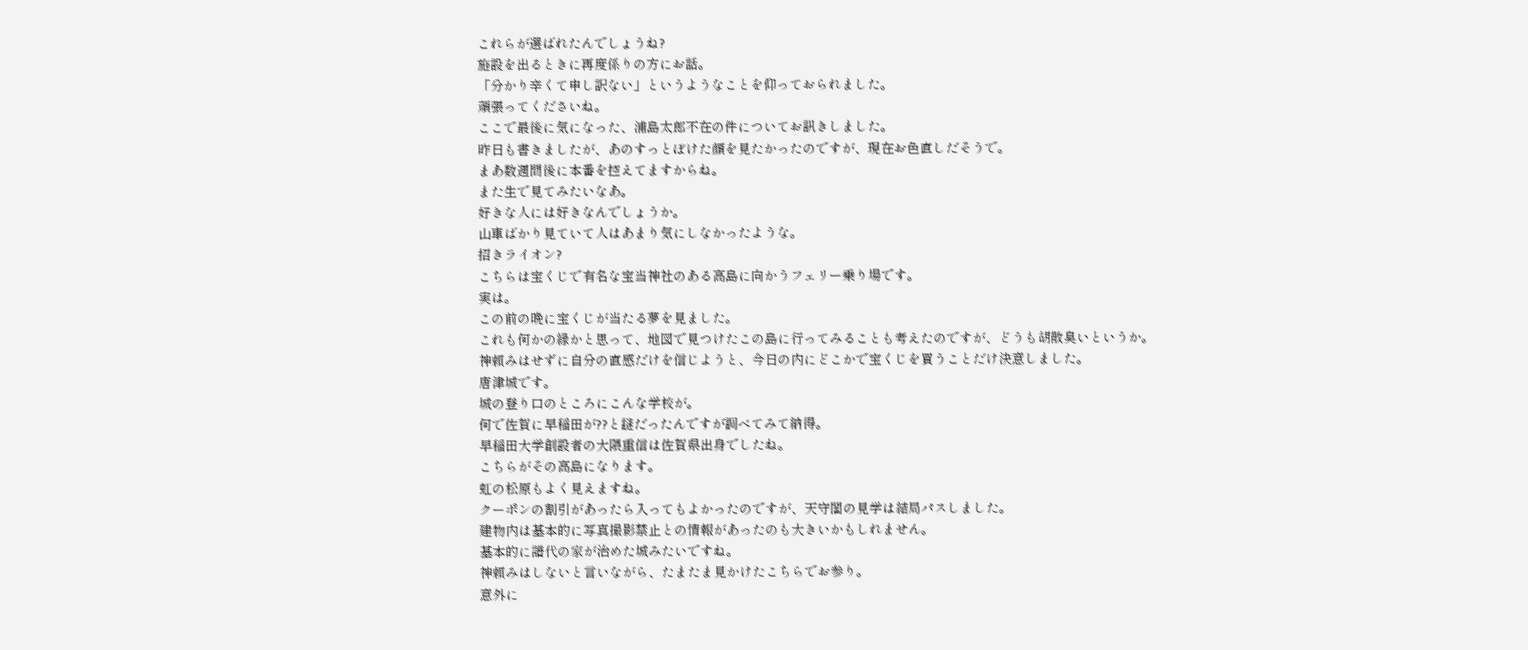これらが選ばれたんでしょうね?
施設を出るときに再度係りの方にお話。
「分かり辛くて申し訳ない」というようなことを仰っておられました。
頑張ってくださいね。
ここで最後に気になった、浦島太郎不在の件についてお訊きしました。
昨日も書きましたが、あのすっとぼけた顔を見たかったのですが、現在お色直しだそうで。
まあ数週間後に本番を控えてますからね。
また生で見てみたいなあ。
好きな人には好きなんでしょうか。
山車ばかり見ていて人はあまり気にしなかったような。
招きライオン?
こちらは宝くじで有名な宝当神社のある高島に向かうフェリー乗り場です。
実は。
この前の晩に宝くじが当たる夢を見ました。
これも何かの縁かと思って、地図で見つけたこの島に行ってみることも考えたのですが、どうも胡散臭いというか。
神頼みはせずに自分の直感だけを信じようと、今日の内にどこかで宝くじを買うことだけ決意しました。
唐津城です。
城の登り口のところにこんな学校が。
何で佐賀に早稲田が??と謎だったんですが調べてみて納得。
早稲田大学創設者の大隈重信は佐賀県出身でしたね。
こちらがその高島になります。
虹の松原もよく見えますね。
クーポンの割引があったら入ってもよかったのですが、天守閣の見学は結局パスしました。
建物内は基本的に写真撮影禁止との情報があったのも大きいかもしれません。
基本的に譜代の家が治めた城みたいですね。
神頼みはしないと言いながら、たまたま見かけたこちらでお参り。
意外に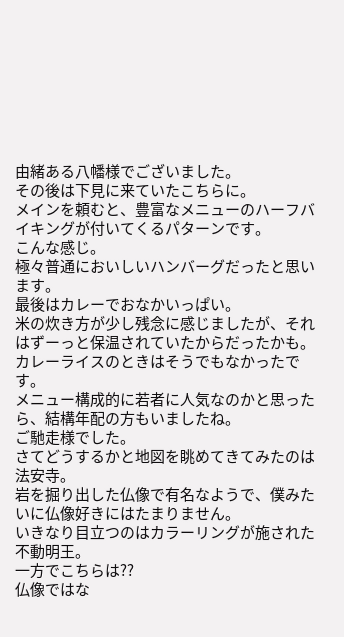由緒ある八幡様でございました。
その後は下見に来ていたこちらに。
メインを頼むと、豊富なメニューのハーフバイキングが付いてくるパターンです。
こんな感じ。
極々普通においしいハンバーグだったと思います。
最後はカレーでおなかいっぱい。
米の炊き方が少し残念に感じましたが、それはずーっと保温されていたからだったかも。
カレーライスのときはそうでもなかったです。
メニュー構成的に若者に人気なのかと思ったら、結構年配の方もいましたね。
ご馳走様でした。
さてどうするかと地図を眺めてきてみたのは法安寺。
岩を掘り出した仏像で有名なようで、僕みたいに仏像好きにはたまりません。
いきなり目立つのはカラーリングが施された不動明王。
一方でこちらは??
仏像ではな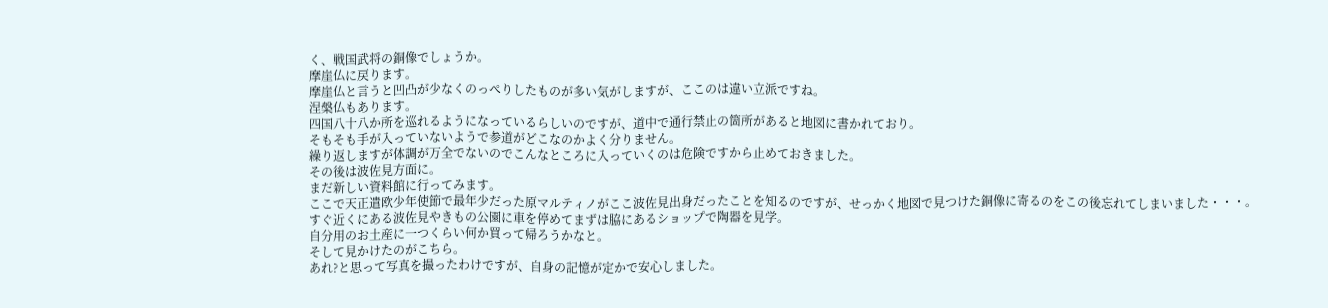く、戦国武将の銅像でしょうか。
摩崖仏に戻ります。
摩崖仏と言うと凹凸が少なくのっぺりしたものが多い気がしますが、ここのは違い立派ですね。
涅槃仏もあります。
四国八十八か所を巡れるようになっているらしいのですが、道中で通行禁止の箇所があると地図に書かれており。
そもそも手が入っていないようで参道がどこなのかよく分りません。
繰り返しますが体調が万全でないのでこんなところに入っていくのは危険ですから止めておきました。
その後は波佐見方面に。
まだ新しい資料館に行ってみます。
ここで天正遣欧少年使節で最年少だった原マルティノがここ波佐見出身だったことを知るのですが、せっかく地図で見つけた銅像に寄るのをこの後忘れてしまいました・・・。
すぐ近くにある波佐見やきもの公園に車を停めてまずは脇にあるショップで陶器を見学。
自分用のお土産に一つくらい何か買って帰ろうかなと。
そして見かけたのがこちら。
あれ?と思って写真を撮ったわけですが、自身の記憶が定かで安心しました。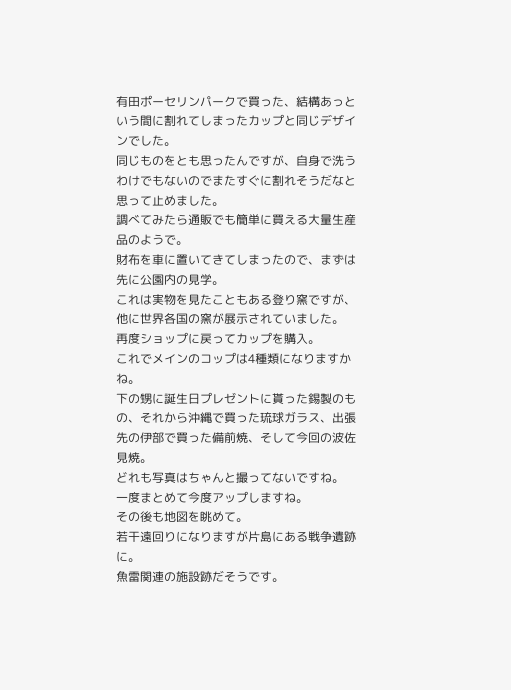有田ポーセリンパークで買った、結構あっという間に割れてしまったカップと同じデザインでした。
同じものをとも思ったんですが、自身で洗うわけでもないのでまたすぐに割れそうだなと思って止めました。
調べてみたら通販でも簡単に買える大量生産品のようで。
財布を車に置いてきてしまったので、まずは先に公園内の見学。
これは実物を見たこともある登り窯ですが、他に世界各国の窯が展示されていました。
再度ショップに戻ってカップを購入。
これでメインのコップは4種類になりますかね。
下の甥に誕生日プレゼントに貰った錫製のもの、それから沖縄で買った琉球ガラス、出張先の伊部で買った備前焼、そして今回の波佐見焼。
どれも写真はちゃんと撮ってないですね。
一度まとめて今度アップしますね。
その後も地図を眺めて。
若干遠回りになりますが片島にある戦争遺跡に。
魚雷関連の施設跡だそうです。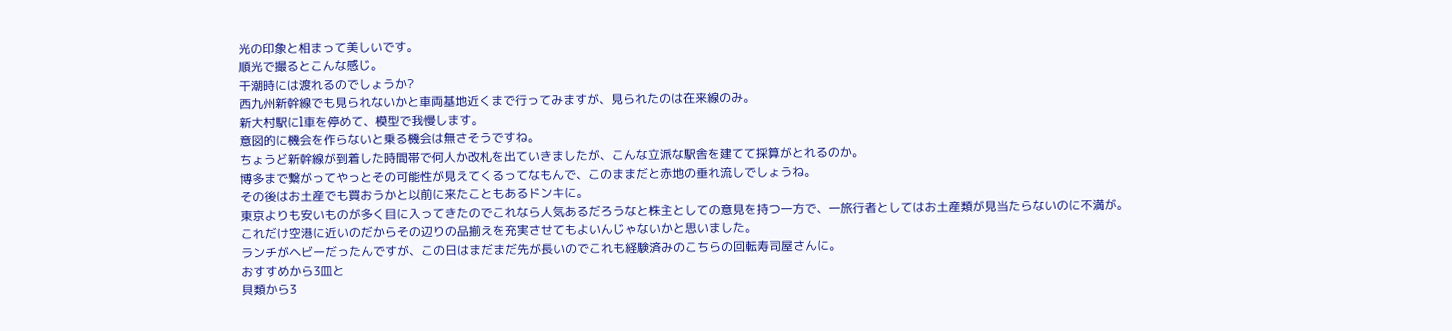光の印象と相まって美しいです。
順光で撮るとこんな感じ。
干潮時には渡れるのでしょうか?
西九州新幹線でも見られないかと車両基地近くまで行ってみますが、見られたのは在来線のみ。
新大村駅にl車を停めて、模型で我慢します。
意図的に機会を作らないと乗る機会は無さそうですね。
ちょうど新幹線が到着した時間帯で何人か改札を出ていきましたが、こんな立派な駅舎を建てて採算がとれるのか。
博多まで繋がってやっとその可能性が見えてくるってなもんで、このままだと赤地の垂れ流しでしょうね。
その後はお土産でも買おうかと以前に来たこともあるドンキに。
東京よりも安いものが多く目に入ってきたのでこれなら人気あるだろうなと株主としての意見を持つ一方で、一旅行者としてはお土産類が見当たらないのに不満が。
これだけ空港に近いのだからその辺りの品揃えを充実させてもよいんじゃないかと思いました。
ランチがヘビーだったんですが、この日はまだまだ先が長いのでこれも経験済みのこちらの回転寿司屋さんに。
おすすめから3皿と
貝類から3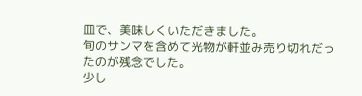皿で、美味しくいただきました。
旬のサンマを含めて光物が軒並み売り切れだったのが残念でした。
少し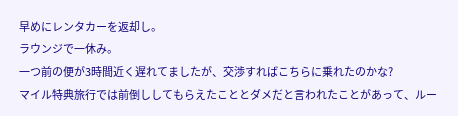早めにレンタカーを返却し。
ラウンジで一休み。
一つ前の便が3時間近く遅れてましたが、交渉すればこちらに乗れたのかな?
マイル特典旅行では前倒ししてもらえたこととダメだと言われたことがあって、ルー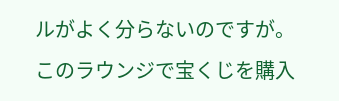ルがよく分らないのですが。
このラウンジで宝くじを購入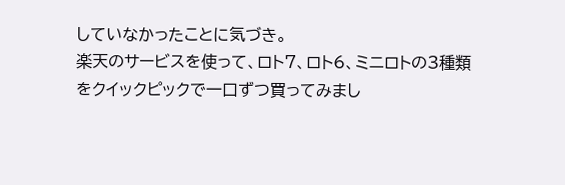していなかったことに気づき。
楽天のサービスを使って、ロト7、ロト6、ミニロトの3種類をクイックピックで一口ずつ買ってみまし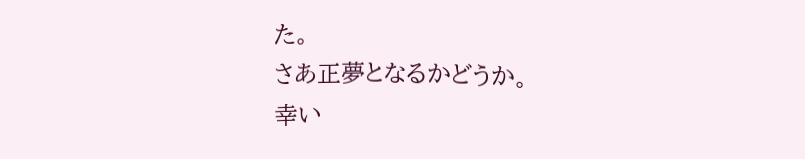た。
さあ正夢となるかどうか。
幸い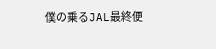僕の乗るJAL最終便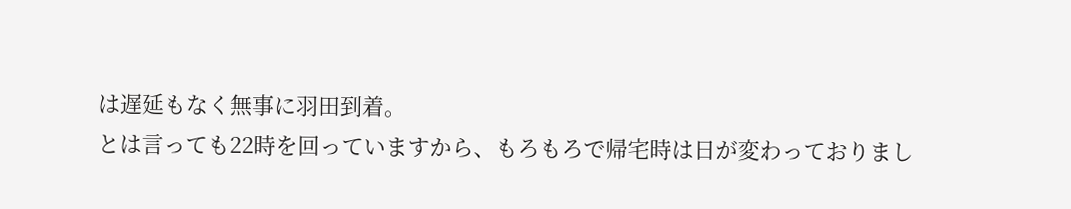は遅延もなく無事に羽田到着。
とは言っても22時を回っていますから、もろもろで帰宅時は日が変わっておりまし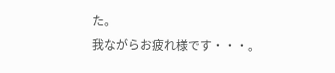た。
我ながらお疲れ様です・・・。